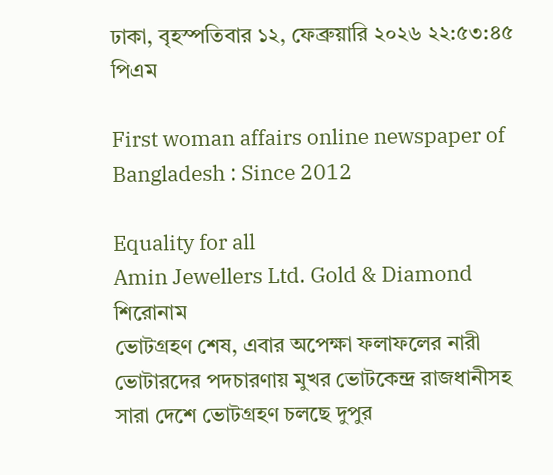ঢাকা, বৃহস্পতিবার ১২, ফেব্রুয়ারি ২০২৬ ২২:৫৩:৪৫ পিএম

First woman affairs online newspaper of Bangladesh : Since 2012

Equality for all
Amin Jewellers Ltd. Gold & Diamond
শিরোনাম
ভোটগ্রহণ শেষ, এবার অপেক্ষা ফলাফলের নারী ভোটারদের পদচারণায় মুখর ভোটকেন্দ্র রাজধানীসহ সারা দেশে ভোটগ্রহণ চলছে দুপুর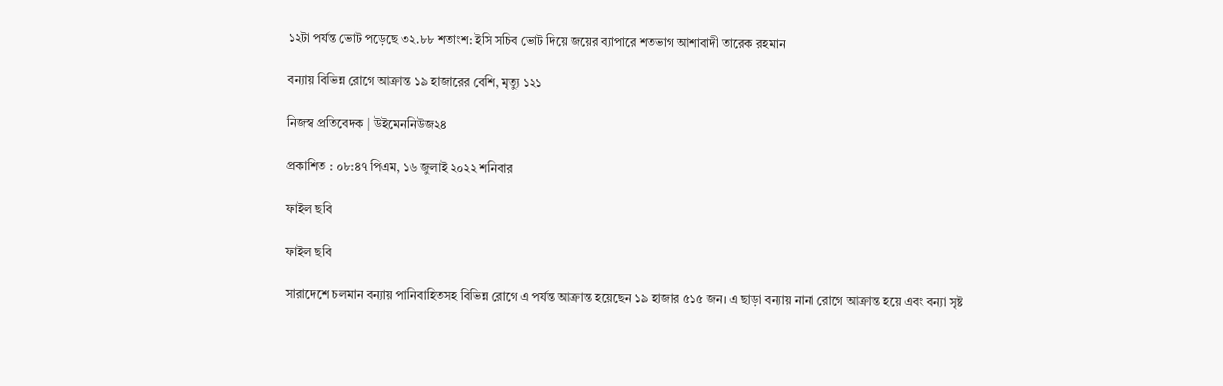১২টা পর্যন্ত ভোট পড়েছে ৩২.৮৮ শতাংশ: ইসি সচিব ভোট দিয়ে জয়ের ব্যাপারে শতভাগ আশাবাদী তারেক রহমান

বন্যায় বিভিন্ন রোগে আক্রান্ত ১৯ হাজারের বেশি, মৃত্যু ১২১

নিজস্ব প্রতিবেদক | উইমেননিউজ২৪

প্রকাশিত : ০৮:৪৭ পিএম, ১৬ জুলাই ২০২২ শনিবার

ফাইল ছবি

ফাইল ছবি

সারাদেশে চলমান বন্যায় পানিবাহিতসহ বিভিন্ন রোগে এ পর্যন্ত আক্রান্ত হয়েছেন ১৯ হাজার ৫১৫ জন। এ ছাড়া বন্যায় নানা রোগে আক্রান্ত হয়ে এবং বন্যা সৃষ্ট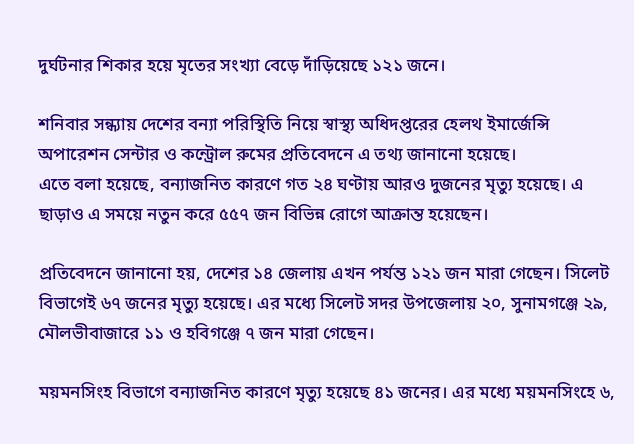দুর্ঘটনার শিকার হয়ে মৃতের সংখ্যা বেড়ে দাঁড়িয়েছে ১২১ জনে।

শনিবার সন্ধ্যায় দেশের বন্যা পরিস্থিতি নিয়ে স্বাস্থ্য অধিদপ্তরের হেলথ ইমার্জেন্সি অপারেশন সেন্টার ও কন্ট্রোল রুমের প্রতিবেদনে এ তথ্য জানানো হয়েছে।
এতে বলা হয়েছে, বন্যাজনিত কারণে গত ২৪ ঘণ্টায় আরও দুজনের মৃত্যু হয়েছে। এ ছাড়াও এ সময়ে নতুন করে ৫৫৭ জন বিভিন্ন রোগে আক্রান্ত হয়েছেন।

প্রতিবেদনে জানানো হয়, দেশের ১৪ জেলায় এখন পর্যন্ত ১২১ জন মারা গেছেন। সিলেট বিভাগেই ৬৭ জনের মৃত্যু হয়েছে। এর মধ্যে সিলেট সদর উপজেলায় ২০, সুনামগঞ্জে ২৯, মৌলভীবাজারে ১১ ও হবিগঞ্জে ৭ জন মারা গেছেন।

ময়মনসিংহ বিভাগে বন্যাজনিত কারণে মৃত্যু হয়েছে ৪১ জনের। এর মধ্যে ময়মনসিংহে ৬,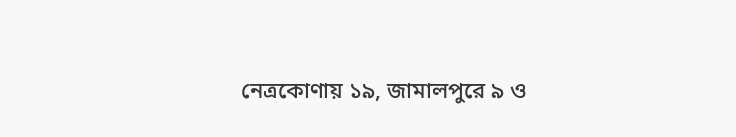নেত্রকোণায় ১৯, জামালপুরে ৯ ও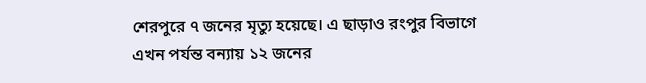শেরপুরে ৭ জনের মৃত্যু হয়েছে। এ ছাড়াও রংপুর বিভাগে এখন পর্যন্ত বন্যায় ১২ জনের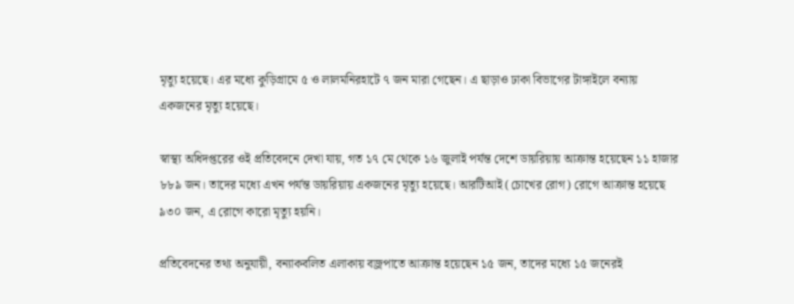মৃত্যু হয়েছে। এর মধ্যে কুড়িগ্রামে ৫ ও লালমনিরহাটে ৭ জন মারা গেছেন। এ ছাড়াও ঢাকা বিভাগের টাঙ্গাইলে বন্যায় একজনের মৃত্যু হয়েছে।

স্বাস্থ্য অধিদপ্তরের ওই প্রতিবেদনে দেখা যায়, গত ১৭ মে থেকে ১৬ জুলাই পর্যন্ত দেশে ডায়রিয়ায় আক্রান্ত হয়েছেন ১১ হাজার ৮৮৯ জন। তাদের মধ্যে এখন পর্যন্ত ডায়রিয়ায় একজনের মৃত্যু হয়েছে। আরটিআই (চোখের রোগ) রোগে আক্রান্ত হয়েছে ৯৩০ জন, এ রোগে কারো মৃত্যু হয়নি।

প্রতিবেদনের তথ্য অনুযায়ী, বন্যাকবলিত এলাকায় বজ্রপাতে আক্রান্ত হয়েছেন ১৫ জন, তাদের মধ্যে ১৫ জনেরই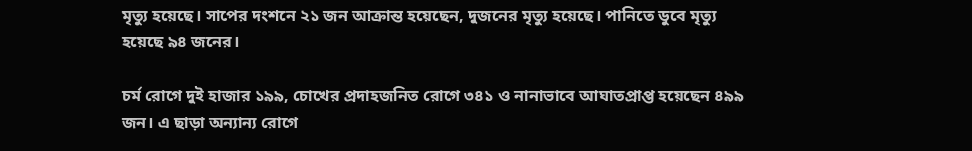মৃত্যু হয়েছে। সাপের দংশনে ২১ জন আক্রান্ত হয়েছেন, দুজনের মৃত্যু হয়েছে। পানিতে ডুবে মৃত্যু হয়েছে ৯৪ জনের।

চর্ম রোগে দুই হাজার ১৯৯, চোখের প্রদাহজনিত রোগে ৩৪১ ও নানাভাবে আঘাতপ্রাপ্ত হয়েছেন ৪৯৯ জন। এ ছাড়া অন্যান্য রোগে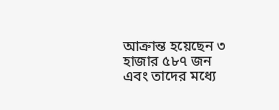আক্রান্ত হয়েছেন ৩ হাজার ৫৮৭ জন এবং তাদের মধ্যে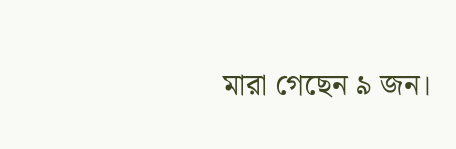মারা গেছেন ৯ জন।